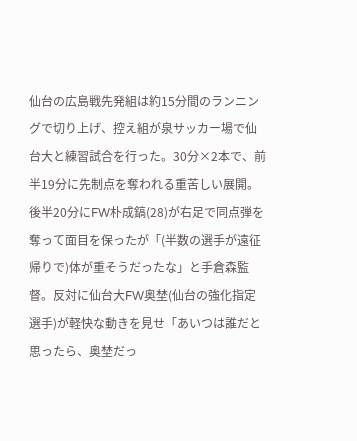仙台の広島戦先発組は約15分間のランニングで切り上げ、控え組が泉サッカー場で仙台大と練習試合を行った。30分×2本で、前半19分に先制点を奪われる重苦しい展開。後半20分にFW朴成鎬(28)が右足で同点弾を奪って面目を保ったが「(半数の選手が遠征帰りで)体が重そうだったな」と手倉森監督。反対に仙台大FW奥埜(仙台の強化指定選手)が軽快な動きを見せ「あいつは誰だと思ったら、奥埜だっ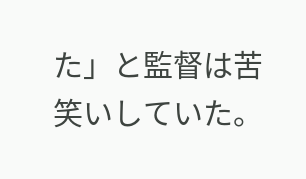た」と監督は苦笑いしていた。